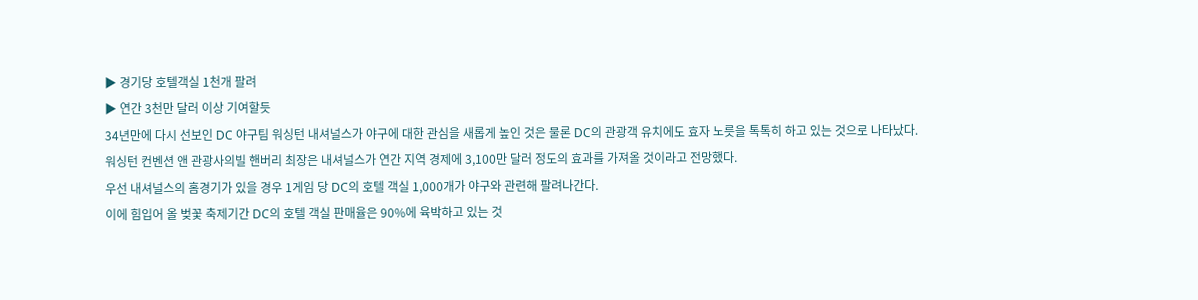▶ 경기당 호텔객실 1천개 팔려
▶ 연간 3천만 달러 이상 기여할듯
34년만에 다시 선보인 DC 야구팀 워싱턴 내셔널스가 야구에 대한 관심을 새롭게 높인 것은 물론 DC의 관광객 유치에도 효자 노릇을 톡톡히 하고 있는 것으로 나타났다.
워싱턴 컨벤션 앤 관광사의빌 핸버리 최장은 내셔널스가 연간 지역 경제에 3,100만 달러 정도의 효과를 가져올 것이라고 전망했다.
우선 내셔널스의 홈경기가 있을 경우 1게임 당 DC의 호텔 객실 1,000개가 야구와 관련해 팔려나간다.
이에 힘입어 올 벚꽃 축제기간 DC의 호텔 객실 판매율은 90%에 육박하고 있는 것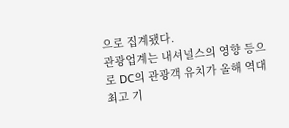으로 집계됐다.
관광업계는 내셔널스의 영향 등으로 DC의 관광객 유치가 올해 역대 최고 기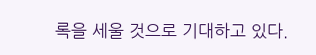록을 세울 것으로 기대하고 있다.